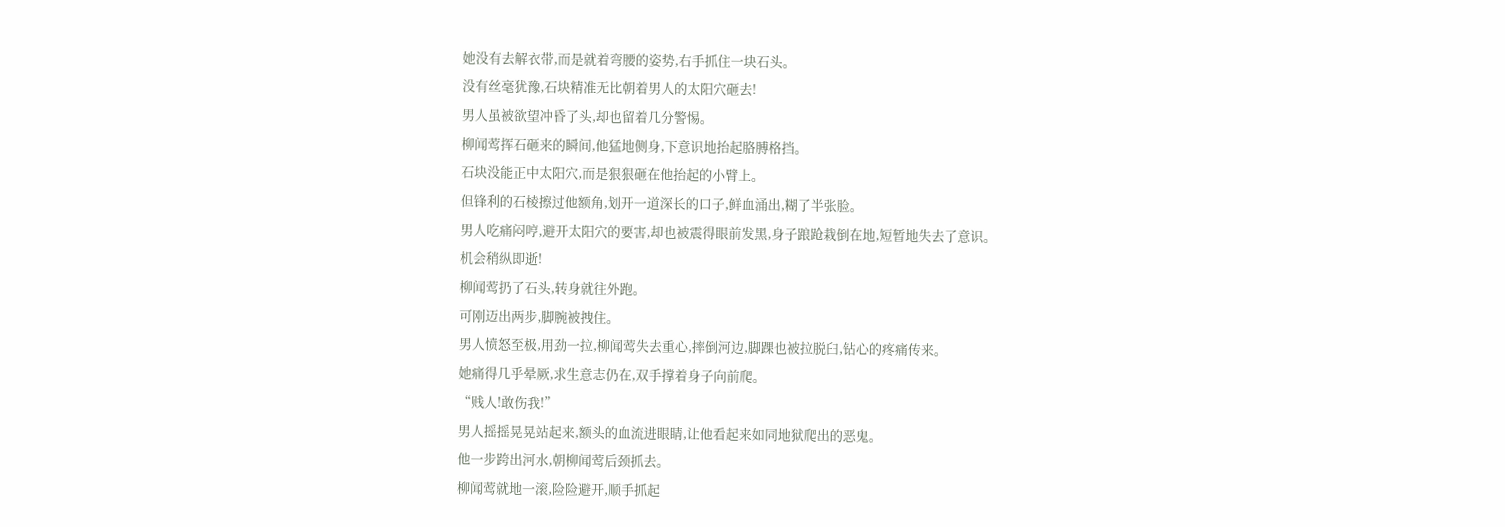她没有去解衣带,而是就着弯腰的姿势,右手抓住一块石头。
没有丝毫犹豫,石块精准无比朝着男人的太阳穴砸去!
男人虽被欲望冲昏了头,却也留着几分警惕。
柳闻莺挥石砸来的瞬间,他猛地侧身,下意识地抬起胳膊格挡。
石块没能正中太阳穴,而是狠狠砸在他抬起的小臂上。
但锋利的石棱擦过他额角,划开一道深长的口子,鲜血涌出,糊了半张脸。
男人吃痛闷哼,避开太阳穴的要害,却也被震得眼前发黑,身子踉跄栽倒在地,短暂地失去了意识。
机会稍纵即逝!
柳闻莺扔了石头,转身就往外跑。
可刚迈出两步,脚腕被拽住。
男人愤怒至极,用劲一拉,柳闻莺失去重心,摔倒河边,脚踝也被拉脱臼,钻心的疼痛传来。
她痛得几乎晕厥,求生意志仍在,双手撑着身子向前爬。
“贱人!敢伤我!”
男人摇摇晃晃站起来,额头的血流进眼睛,让他看起来如同地狱爬出的恶鬼。
他一步跨出河水,朝柳闻莺后颈抓去。
柳闻莺就地一滚,险险避开,顺手抓起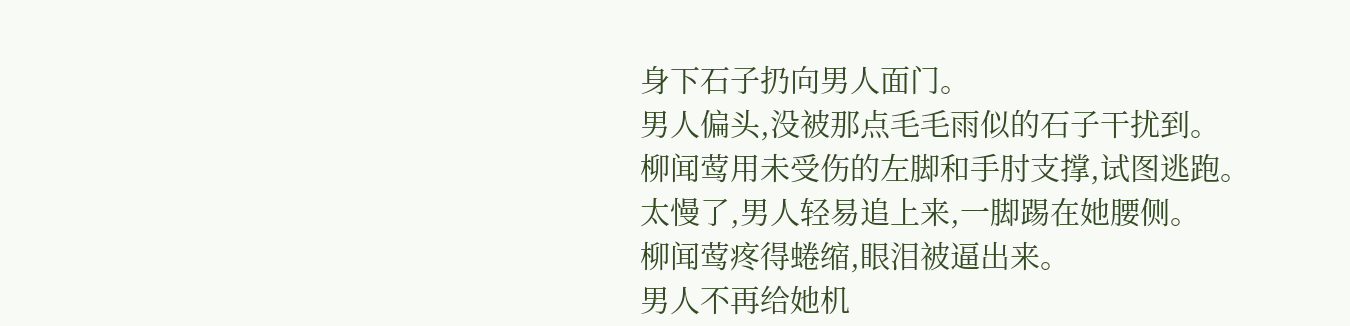身下石子扔向男人面门。
男人偏头,没被那点毛毛雨似的石子干扰到。
柳闻莺用未受伤的左脚和手肘支撑,试图逃跑。
太慢了,男人轻易追上来,一脚踢在她腰侧。
柳闻莺疼得蜷缩,眼泪被逼出来。
男人不再给她机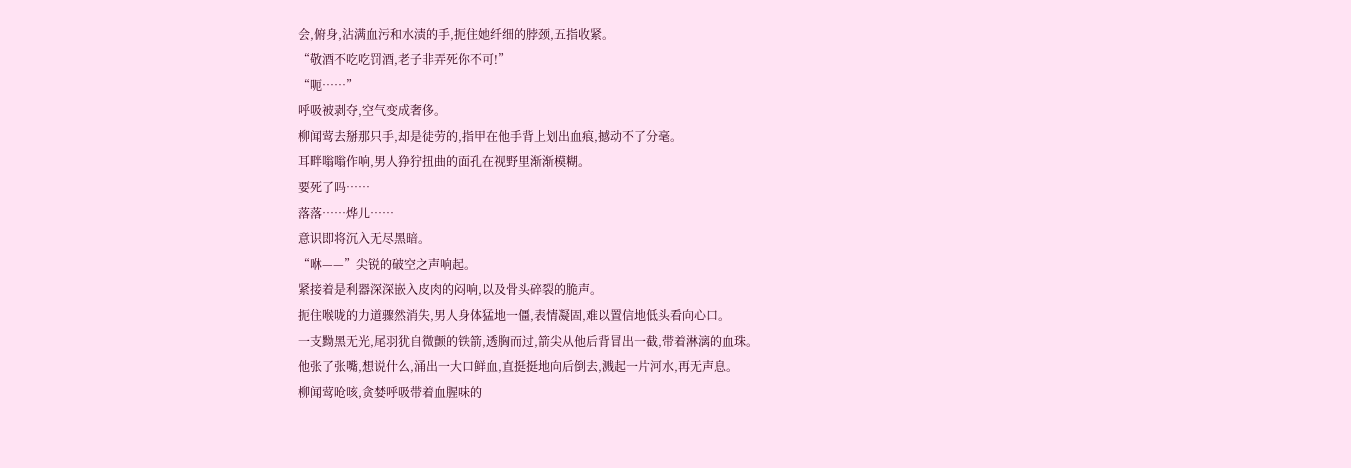会,俯身,沾满血污和水渍的手,扼住她纤细的脖颈,五指收紧。
“敬酒不吃吃罚酒,老子非弄死你不可!”
“呃……”
呼吸被剥夺,空气变成奢侈。
柳闻莺去掰那只手,却是徒劳的,指甲在他手背上划出血痕,撼动不了分毫。
耳畔嗡嗡作响,男人狰狞扭曲的面孔在视野里渐渐模糊。
要死了吗……
落落……烨儿……
意识即将沉入无尽黑暗。
“咻——”尖锐的破空之声响起。
紧接着是利器深深嵌入皮肉的闷响,以及骨头碎裂的脆声。
扼住喉咙的力道骤然消失,男人身体猛地一僵,表情凝固,难以置信地低头看向心口。
一支黝黑无光,尾羽犹自微颤的铁箭,透胸而过,箭尖从他后背冒出一截,带着淋漓的血珠。
他张了张嘴,想说什么,涌出一大口鲜血,直挺挺地向后倒去,溅起一片河水,再无声息。
柳闻莺呛咳,贪婪呼吸带着血腥味的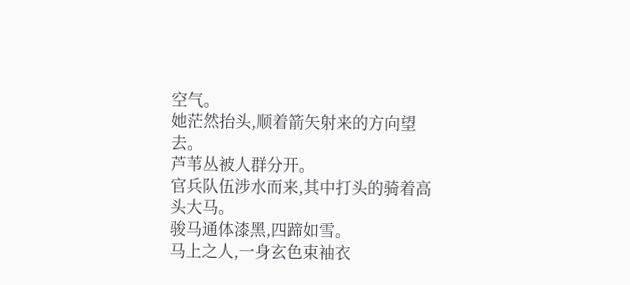空气。
她茫然抬头,顺着箭矢射来的方向望去。
芦苇丛被人群分开。
官兵队伍涉水而来,其中打头的骑着高头大马。
骏马通体漆黑,四蹄如雪。
马上之人,一身玄色束袖衣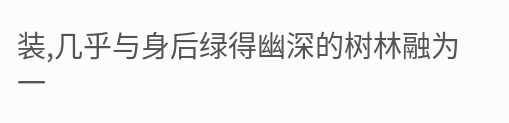装,几乎与身后绿得幽深的树林融为一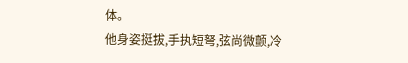体。
他身姿挺拔,手执短弩,弦尚微颤,冷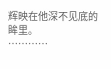辉映在他深不见底的眸里。
…………